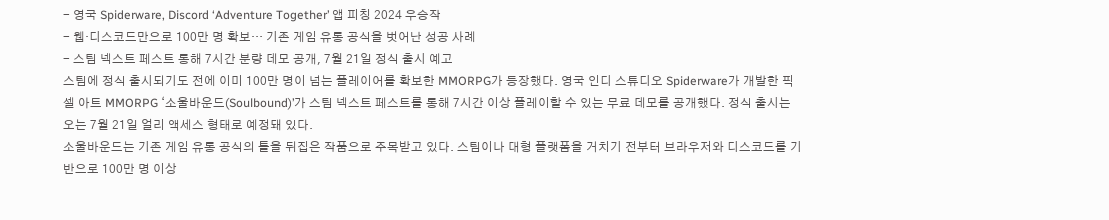- 영국 Spiderware, Discord ‘Adventure Together’ 앱 피칭 2024 우승작
- 웹·디스코드만으로 100만 명 확보… 기존 게임 유통 공식을 벗어난 성공 사례
- 스팀 넥스트 페스트 통해 7시간 분량 데모 공개, 7월 21일 정식 출시 예고
스팀에 정식 출시되기도 전에 이미 100만 명이 넘는 플레이어를 확보한 MMORPG가 등장했다. 영국 인디 스튜디오 Spiderware가 개발한 픽셀 아트 MMORPG ‘소울바운드(Soulbound)’가 스팀 넥스트 페스트를 통해 7시간 이상 플레이할 수 있는 무료 데모를 공개했다. 정식 출시는 오는 7월 21일 얼리 액세스 형태로 예정돼 있다.
소울바운드는 기존 게임 유통 공식의 틀을 뒤집은 작품으로 주목받고 있다. 스팀이나 대형 플랫폼을 거치기 전부터 브라우저와 디스코드를 기반으로 100만 명 이상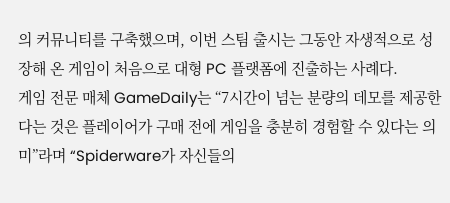의 커뮤니티를 구축했으며, 이번 스팀 출시는 그동안 자생적으로 성장해 온 게임이 처음으로 대형 PC 플랫폼에 진출하는 사례다.
게임 전문 매체 GameDaily는 “7시간이 넘는 분량의 데모를 제공한다는 것은 플레이어가 구매 전에 게임을 충분히 경험할 수 있다는 의미”라며 “Spiderware가 자신들의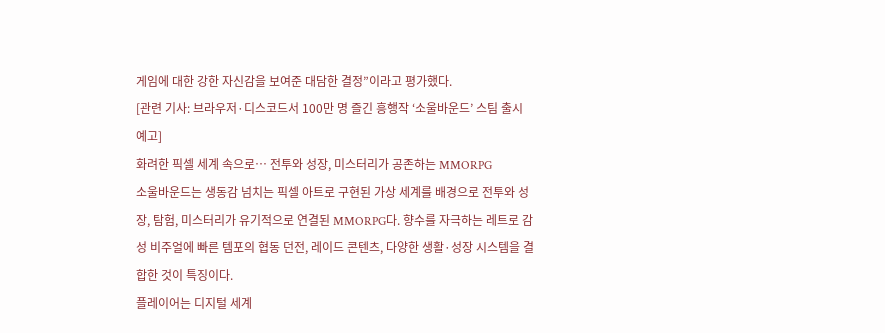게임에 대한 강한 자신감을 보여준 대담한 결정”이라고 평가했다.
[관련 기사: 브라우저·디스코드서 100만 명 즐긴 흥행작 ‘소울바운드’ 스팀 출시 예고]
화려한 픽셀 세계 속으로… 전투와 성장, 미스터리가 공존하는 MMORPG
소울바운드는 생동감 넘치는 픽셀 아트로 구현된 가상 세계를 배경으로 전투와 성장, 탐험, 미스터리가 유기적으로 연결된 MMORPG다. 향수를 자극하는 레트로 감성 비주얼에 빠른 템포의 협동 던전, 레이드 콘텐츠, 다양한 생활·성장 시스템을 결합한 것이 특징이다.
플레이어는 디지털 세계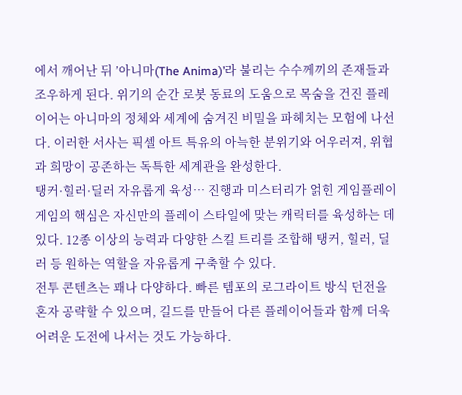에서 깨어난 뒤 ’아니마(The Anima)’라 불리는 수수께끼의 존재들과 조우하게 된다. 위기의 순간 로봇 동료의 도움으로 목숨을 건진 플레이어는 아니마의 정체와 세계에 숨겨진 비밀을 파헤치는 모험에 나선다. 이러한 서사는 픽셀 아트 특유의 아늑한 분위기와 어우러져, 위협과 희망이 공존하는 독특한 세계관을 완성한다.
탱커·힐러·딜러 자유롭게 육성… 진행과 미스터리가 얽힌 게임플레이
게임의 핵심은 자신만의 플레이 스타일에 맞는 캐릭터를 육성하는 데 있다. 12종 이상의 능력과 다양한 스킬 트리를 조합해 탱커, 힐러, 딜러 등 원하는 역할을 자유롭게 구축할 수 있다.
전투 콘텐츠는 꽤나 다양하다. 빠른 템포의 로그라이트 방식 던전을 혼자 공략할 수 있으며, 길드를 만들어 다른 플레이어들과 함께 더욱 어려운 도전에 나서는 것도 가능하다.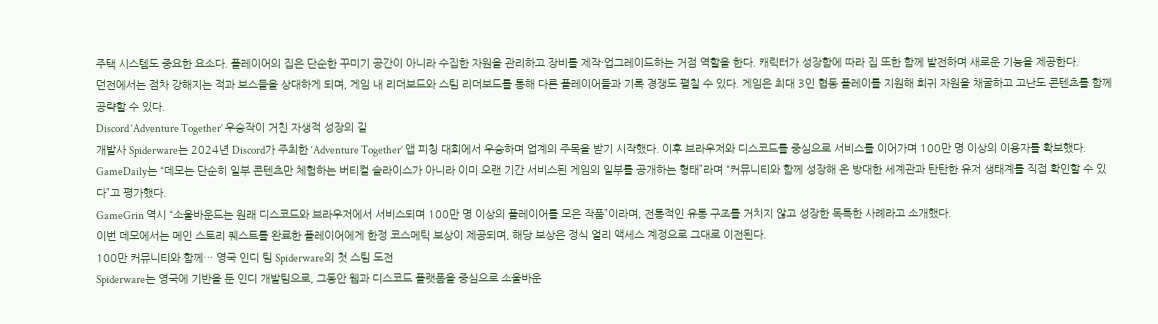주택 시스템도 중요한 요소다. 플레이어의 집은 단순한 꾸미기 공간이 아니라 수집한 자원을 관리하고 장비를 제작·업그레이드하는 거점 역할을 한다. 캐릭터가 성장함에 따라 집 또한 함께 발전하며 새로운 기능을 제공한다.
던전에서는 점차 강해지는 적과 보스들을 상대하게 되며, 게임 내 리더보드와 스팀 리더보드를 통해 다른 플레이어들과 기록 경쟁도 펼칠 수 있다. 게임은 최대 3인 협동 플레이를 지원해 희귀 자원을 채굴하고 고난도 콘텐츠를 함께 공략할 수 있다.
Discord ‘Adventure Together’ 우승작이 거친 자생적 성장의 길
개발사 Spiderware는 2024년 Discord가 주최한 ‘Adventure Together’ 앱 피칭 대회에서 우승하며 업계의 주목을 받기 시작했다. 이후 브라우저와 디스코드를 중심으로 서비스를 이어가며 100만 명 이상의 이용자를 확보했다.
GameDaily는 “데모는 단순히 일부 콘텐츠만 체험하는 버티컬 슬라이스가 아니라 이미 오랜 기간 서비스된 게임의 일부를 공개하는 형태”라며 “커뮤니티와 함께 성장해 온 방대한 세계관과 탄탄한 유저 생태계를 직접 확인할 수 있다”고 평가했다.
GameGrin 역시 “소울바운드는 원래 디스코드와 브라우저에서 서비스되며 100만 명 이상의 플레이어를 모은 작품”이라며, 전통적인 유통 구조를 거치지 않고 성장한 독특한 사례라고 소개했다.
이번 데모에서는 메인 스토리 퀘스트를 완료한 플레이어에게 한정 코스메틱 보상이 제공되며, 해당 보상은 정식 얼리 액세스 계정으로 그대로 이전된다.
100만 커뮤니티와 함께… 영국 인디 팀 Spiderware의 첫 스팀 도전
Spiderware는 영국에 기반을 둔 인디 개발팀으로, 그동안 웹과 디스코드 플랫폼을 중심으로 소울바운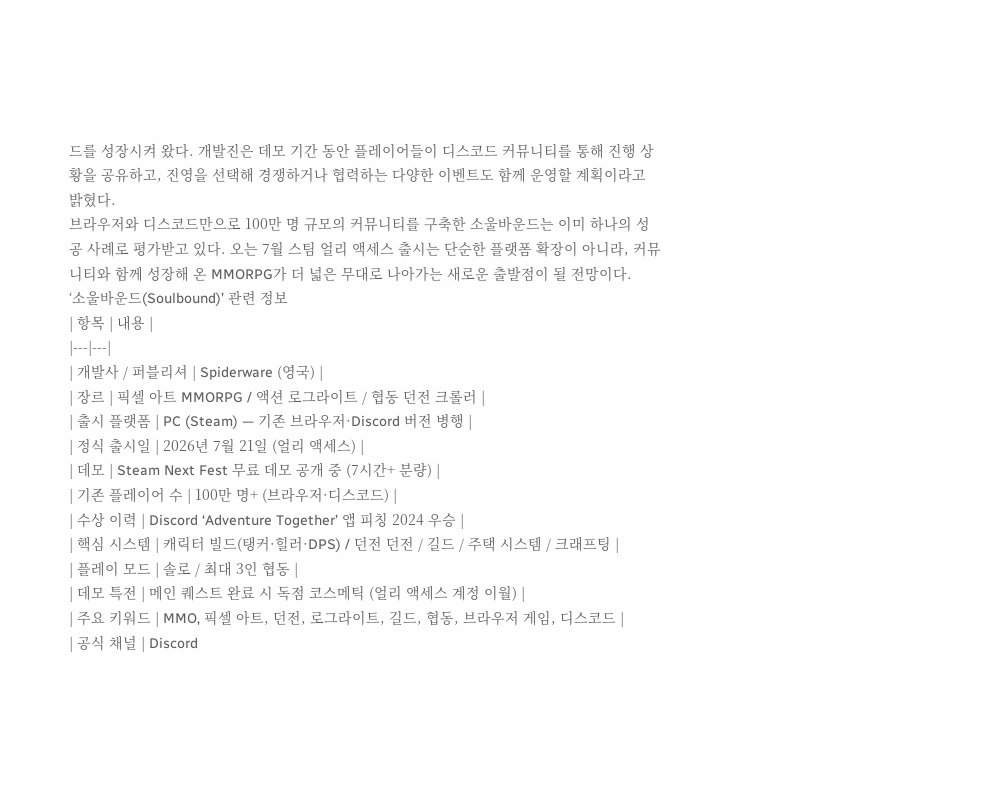드를 성장시켜 왔다. 개발진은 데모 기간 동안 플레이어들이 디스코드 커뮤니티를 통해 진행 상황을 공유하고, 진영을 선택해 경쟁하거나 협력하는 다양한 이벤트도 함께 운영할 계획이라고 밝혔다.
브라우저와 디스코드만으로 100만 명 규모의 커뮤니티를 구축한 소울바운드는 이미 하나의 성공 사례로 평가받고 있다. 오는 7월 스팀 얼리 액세스 출시는 단순한 플랫폼 확장이 아니라, 커뮤니티와 함께 성장해 온 MMORPG가 더 넓은 무대로 나아가는 새로운 출발점이 될 전망이다.
‘소울바운드(Soulbound)’ 관련 정보
| 항목 | 내용 |
|---|---|
| 개발사 / 퍼블리셔 | Spiderware (영국) |
| 장르 | 픽셀 아트 MMORPG / 액션 로그라이트 / 협동 던전 크롤러 |
| 출시 플랫폼 | PC (Steam) — 기존 브라우저·Discord 버전 병행 |
| 정식 출시일 | 2026년 7월 21일 (얼리 액세스) |
| 데모 | Steam Next Fest 무료 데모 공개 중 (7시간+ 분량) |
| 기존 플레이어 수 | 100만 명+ (브라우저·디스코드) |
| 수상 이력 | Discord ‘Adventure Together’ 앱 피칭 2024 우승 |
| 핵심 시스템 | 캐릭터 빌드(탱커·힐러·DPS) / 던전 던전 / 길드 / 주택 시스템 / 크래프팅 |
| 플레이 모드 | 솔로 / 최대 3인 협동 |
| 데모 특전 | 메인 퀘스트 완료 시 독점 코스메틱 (얼리 액세스 계정 이월) |
| 주요 키워드 | MMO, 픽셀 아트, 던전, 로그라이트, 길드, 협동, 브라우저 게임, 디스코드 |
| 공식 채널 | Discord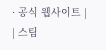· 공식 웹사이트 |
| 스팀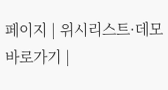페이지 | 위시리스트·데모 바로가기 |